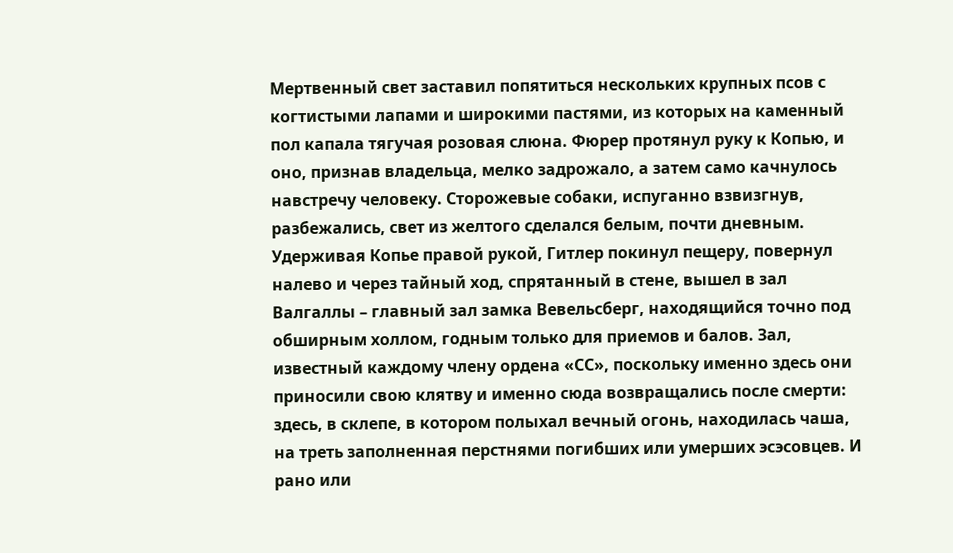Мертвенный свет заставил попятиться нескольких крупных псов с когтистыми лапами и широкими пастями, из которых на каменный пол капала тягучая розовая слюна. Фюрер протянул руку к Копью, и оно, признав владельца, мелко задрожало, а затем само качнулось навстречу человеку. Сторожевые собаки, испуганно взвизгнув, разбежались, свет из желтого сделался белым, почти дневным. Удерживая Копье правой рукой, Гитлер покинул пещеру, повернул налево и через тайный ход, спрятанный в стене, вышел в зал Валгаллы – главный зал замка Вевельсберг, находящийся точно под обширным холлом, годным только для приемов и балов. Зал, известный каждому члену ордена «СС», поскольку именно здесь они приносили свою клятву и именно сюда возвращались после смерти: здесь, в склепе, в котором полыхал вечный огонь, находилась чаша, на треть заполненная перстнями погибших или умерших эсэсовцев. И рано или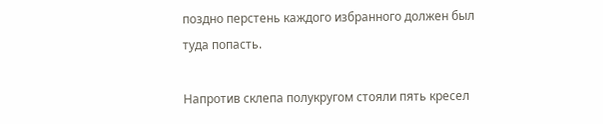поздно перстень каждого избранного должен был туда попасть.

Напротив склепа полукругом стояли пять кресел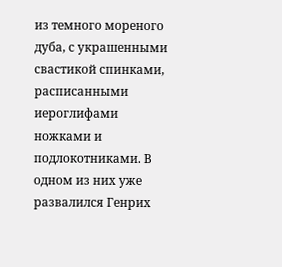из темного мореного дуба, с украшенными свастикой спинками, расписанными иероглифами ножками и подлокотниками. В одном из них уже развалился Генрих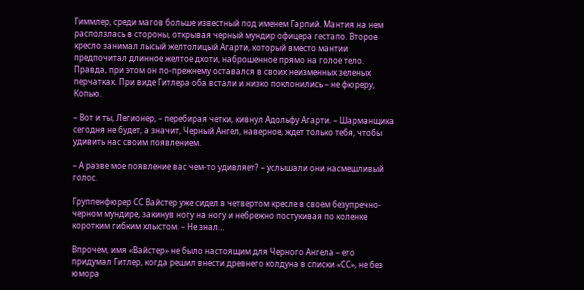Гиммлер, среди магов больше известный под именем Гарпий. Мантия на нем расползлась в стороны, открывая черный мундир офицера гестапо. Второе кресло занимал лысый желтолицый Агарти, который вместо мантии предпочитал длинное желтое дхоти, наброшенное прямо на голое тело. Правда, при этом он по-прежнему оставался в своих неизменных зеленых перчатках. При виде Гитлера оба встали и низко поклонились – не фюреру, Копью.

– Вот и ты, Легионер, – перебирая четки, кивнул Адольфу Агарти. – Шарманщика сегодня не будет, а значит, Черный Ангел, наверное, ждет только тебя, чтобы удивить нас своим появлением.

– А разве мое появление вас чем-то удивляет? – услышали они насмешливый голос.

Группенфюрер СС Вайстер уже сидел в четвертом кресле в своем безупречно-черном мундире, закинув ногу на ногу и небрежно постукивая по коленке коротким гибким хлыстом. – Не знал…

Впрочем, имя «Вайстер» не было настоящим для Черного Ангела – его придумал Гитлер, когда решил внести древнего колдуна в списки «СС», не без юмора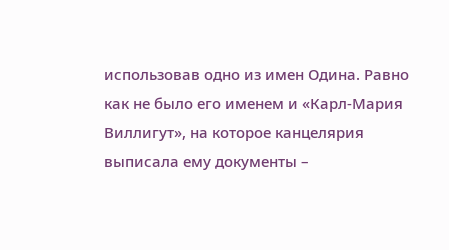использовав одно из имен Одина. Равно как не было его именем и «Карл-Мария Виллигут», на которое канцелярия выписала ему документы –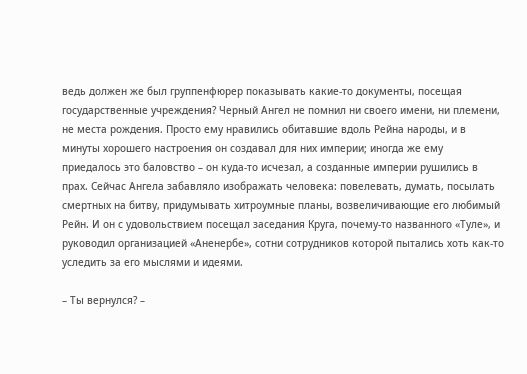ведь должен же был группенфюрер показывать какие-то документы, посещая государственные учреждения? Черный Ангел не помнил ни своего имени, ни племени, не места рождения. Просто ему нравились обитавшие вдоль Рейна народы, и в минуты хорошего настроения он создавал для них империи; иногда же ему приедалось это баловство – он куда-то исчезал, а созданные империи рушились в прах. Сейчас Ангела забавляло изображать человека: повелевать, думать, посылать смертных на битву, придумывать хитроумные планы, возвеличивающие его любимый Рейн. И он с удовольствием посещал заседания Круга, почему-то названного «Туле», и руководил организацией «Аненербе», сотни сотрудников которой пытались хоть как-то уследить за его мыслями и идеями.

– Ты вернулся? –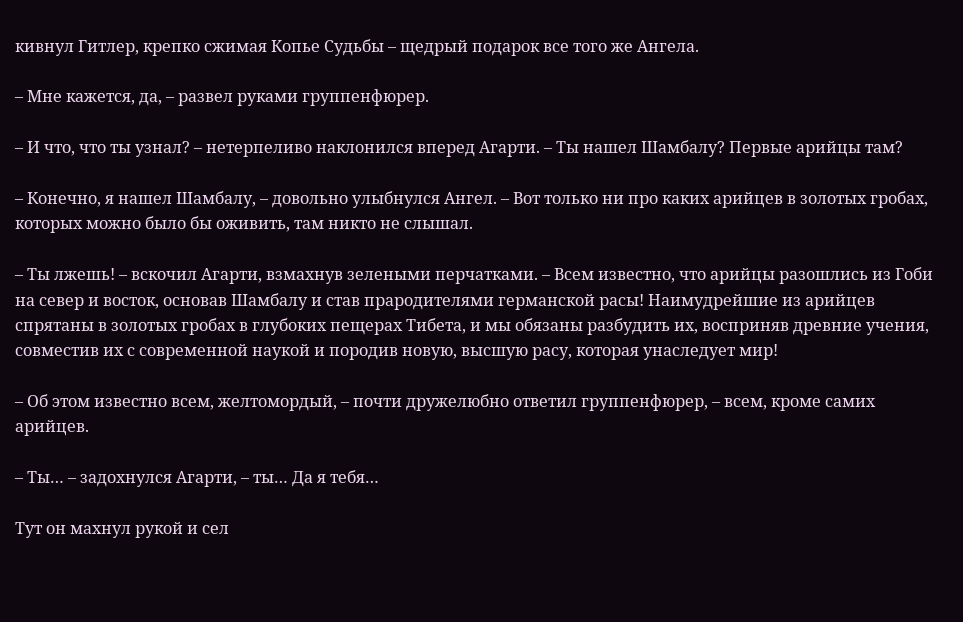кивнул Гитлер, крепко сжимая Копье Судьбы – щедрый подарок все того же Ангела.

– Мне кажется, да, – развел руками группенфюрер.

– И что, что ты узнал? – нетерпеливо наклонился вперед Агарти. – Ты нашел Шамбалу? Первые арийцы там?

– Конечно, я нашел Шамбалу, – довольно улыбнулся Ангел. – Вот только ни про каких арийцев в золотых гробах, которых можно было бы оживить, там никто не слышал.

– Ты лжешь! – вскочил Агарти, взмахнув зелеными перчатками. – Всем известно, что арийцы разошлись из Гоби на север и восток, основав Шамбалу и став прародителями германской расы! Наимудрейшие из арийцев спрятаны в золотых гробах в глубоких пещерах Тибета, и мы обязаны разбудить их, восприняв древние учения, совместив их с современной наукой и породив новую, высшую расу, которая унаследует мир!

– Об этом известно всем, желтомордый, – почти дружелюбно ответил группенфюрер, – всем, кроме самих арийцев.

– Ты… – задохнулся Агарти, – ты… Да я тебя…

Тут он махнул рукой и сел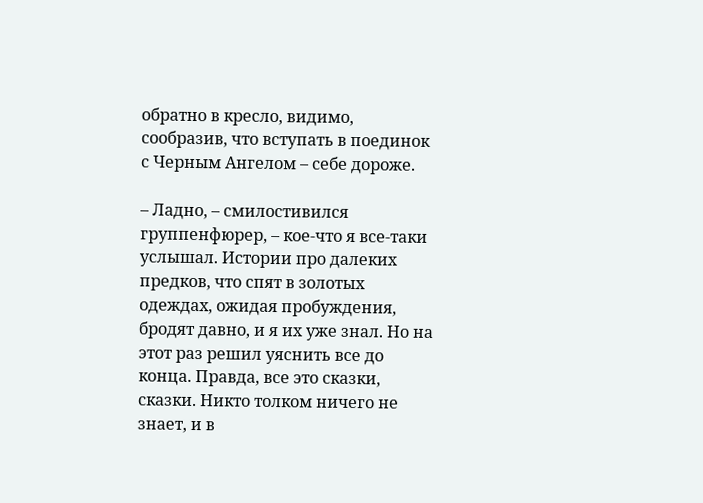обратно в кресло, видимо, сообразив, что вступать в поединок с Черным Ангелом – себе дороже.

– Ладно, – смилостивился группенфюрер, – кое-что я все-таки услышал. Истории про далеких предков, что спят в золотых одеждах, ожидая пробуждения, бродят давно, и я их уже знал. Но на этот раз решил уяснить все до конца. Правда, все это сказки, сказки. Никто толком ничего не знает, и в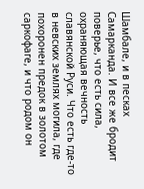Шамбале, и в песках Самарканда. И все же бродит поверье, что есть сила, охраняющая вечность славянской Руси. Что есть где-то в невских землях могила, где похоронен предок в золотом саркофаге, и что родом он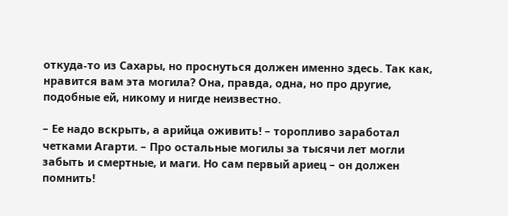откуда-то из Сахары, но проснуться должен именно здесь. Так как, нравится вам эта могила? Она, правда, одна, но про другие, подобные ей, никому и нигде неизвестно.

– Ее надо вскрыть, а арийца оживить! – торопливо заработал четками Агарти. – Про остальные могилы за тысячи лет могли забыть и смертные, и маги. Но сам первый ариец – он должен помнить!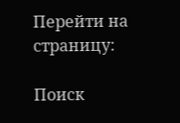Перейти на страницу:

Поиск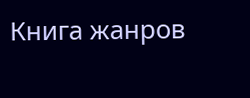Книга жанров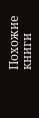Похожие книги